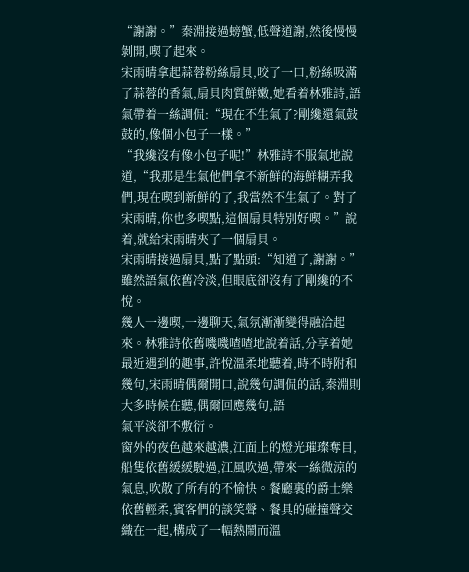“謝謝。”秦淵接過螃蟹,低聲道謝,然後慢慢剝開,喫了起來。
宋雨晴拿起蒜蓉粉絲扇貝,咬了一口,粉絲吸滿了蒜蓉的香氣,扇貝肉質鮮嫩,她看着林雅詩,語氣帶着一絲調侃:“現在不生氣了?剛纔還氣鼓鼓的,像個小包子一樣。”
“我纔沒有像小包子呢!”林雅詩不服氣地說道,“我那是生氣他們拿不新鮮的海鮮糊弄我們,現在喫到新鮮的了,我當然不生氣了。對了宋雨晴,你也多喫點,這個扇貝特別好喫。”說着,就給宋雨晴夾了一個扇貝。
宋雨晴接過扇貝,點了點頭:“知道了,謝謝。”雖然語氣依舊冷淡,但眼底卻沒有了剛纔的不悅。
幾人一邊喫,一邊聊天,氣氛漸漸變得融洽起來。林雅詩依舊嘰嘰喳喳地說着話,分享着她最近遇到的趣事,許悅溫柔地聽着,時不時附和幾句,宋雨晴偶爾開口,說幾句調侃的話,秦淵則大多時候在聽,偶爾回應幾句,語
氣平淡卻不敷衍。
窗外的夜色越來越濃,江面上的燈光璀璨奪目,船隻依舊緩緩駛過,江風吹過,帶來一絲微涼的氣息,吹散了所有的不愉快。餐廳裏的爵士樂依舊輕柔,賓客們的談笑聲、餐具的碰撞聲交織在一起,構成了一幅熱鬧而溫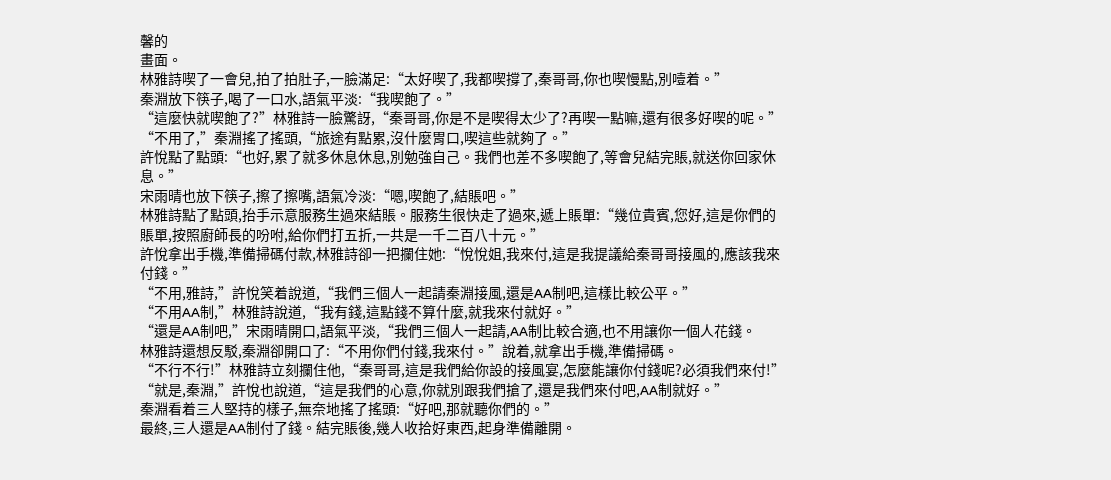馨的
畫面。
林雅詩喫了一會兒,拍了拍肚子,一臉滿足:“太好喫了,我都喫撐了,秦哥哥,你也喫慢點,別噎着。”
秦淵放下筷子,喝了一口水,語氣平淡:“我喫飽了。”
“這麼快就喫飽了?”林雅詩一臉驚訝,“秦哥哥,你是不是喫得太少了?再喫一點嘛,還有很多好喫的呢。”
“不用了,”秦淵搖了搖頭,“旅途有點累,沒什麼胃口,喫這些就夠了。”
許悅點了點頭:“也好,累了就多休息休息,別勉強自己。我們也差不多喫飽了,等會兒結完賬,就送你回家休息。”
宋雨晴也放下筷子,擦了擦嘴,語氣冷淡:“嗯,喫飽了,結賬吧。”
林雅詩點了點頭,抬手示意服務生過來結賬。服務生很快走了過來,遞上賬單:“幾位貴賓,您好,這是你們的賬單,按照廚師長的吩咐,給你們打五折,一共是一千二百八十元。”
許悅拿出手機,準備掃碼付款,林雅詩卻一把攔住她:“悅悅姐,我來付,這是我提議給秦哥哥接風的,應該我來付錢。”
“不用,雅詩,”許悅笑着說道,“我們三個人一起請秦淵接風,還是AA制吧,這樣比較公平。”
“不用AA制,”林雅詩說道,“我有錢,這點錢不算什麼,就我來付就好。”
“還是AA制吧,”宋雨晴開口,語氣平淡,“我們三個人一起請,AA制比較合適,也不用讓你一個人花錢。
林雅詩還想反駁,秦淵卻開口了:“不用你們付錢,我來付。”說着,就拿出手機,準備掃碼。
“不行不行!”林雅詩立刻攔住他,“秦哥哥,這是我們給你設的接風宴,怎麼能讓你付錢呢?必須我們來付!”
“就是,秦淵,”許悅也說道,“這是我們的心意,你就別跟我們搶了,還是我們來付吧,AA制就好。”
秦淵看着三人堅持的樣子,無奈地搖了搖頭:“好吧,那就聽你們的。”
最終,三人還是AA制付了錢。結完賬後,幾人收拾好東西,起身準備離開。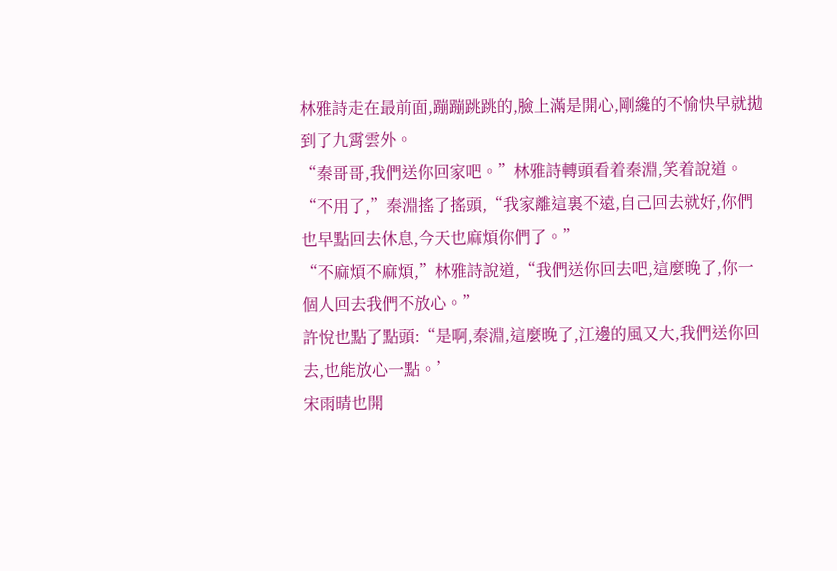林雅詩走在最前面,蹦蹦跳跳的,臉上滿是開心,剛纔的不愉快早就拋到了九霄雲外。
“秦哥哥,我們送你回家吧。”林雅詩轉頭看着秦淵,笑着說道。
“不用了,”秦淵搖了搖頭,“我家離這裏不遠,自己回去就好,你們也早點回去休息,今天也麻煩你們了。”
“不麻煩不麻煩,”林雅詩說道,“我們送你回去吧,這麼晚了,你一個人回去我們不放心。”
許悅也點了點頭:“是啊,秦淵,這麼晚了,江邊的風又大,我們送你回去,也能放心一點。’
宋雨晴也開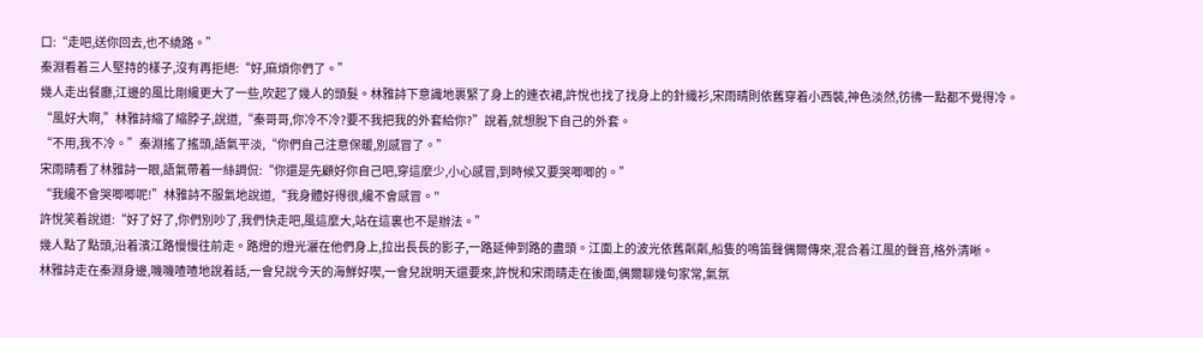口:“走吧,送你回去,也不繞路。”
秦淵看着三人堅持的樣子,沒有再拒絕:“好,麻煩你們了。”
幾人走出餐廳,江邊的風比剛纔更大了一些,吹起了幾人的頭髮。林雅詩下意識地裹緊了身上的連衣裙,許悅也找了找身上的針織衫,宋雨晴則依舊穿着小西裝,神色淡然,彷彿一點都不覺得冷。
“風好大啊,”林雅詩縮了縮脖子,說道,“秦哥哥,你冷不冷?要不我把我的外套給你?”說着,就想脫下自己的外套。
“不用,我不冷。”秦淵搖了搖頭,語氣平淡,“你們自己注意保暖,別感冒了。”
宋雨晴看了林雅詩一眼,語氣帶着一絲調侃:“你還是先顧好你自己吧,穿這麼少,小心感冒,到時候又要哭唧唧的。”
“我纔不會哭唧唧呢!”林雅詩不服氣地說道,“我身體好得很,纔不會感冒。"
許悅笑着說道:“好了好了,你們別吵了,我們快走吧,風這麼大,站在這裏也不是辦法。”
幾人點了點頭,沿着濱江路慢慢往前走。路燈的燈光灑在他們身上,拉出長長的影子,一路延伸到路的盡頭。江面上的波光依舊粼粼,船隻的鳴笛聲偶爾傳來,混合着江風的聲音,格外清晰。
林雅詩走在秦淵身邊,嘰嘰喳喳地說着話,一會兒說今天的海鮮好喫,一會兒說明天還要來,許悅和宋雨晴走在後面,偶爾聊幾句家常,氣氛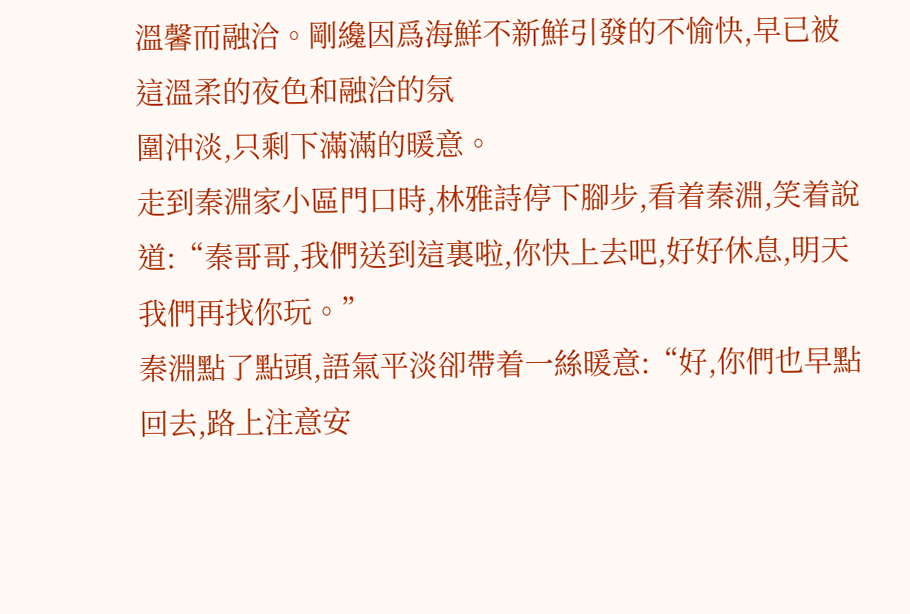溫馨而融洽。剛纔因爲海鮮不新鮮引發的不愉快,早已被這溫柔的夜色和融洽的氛
圍沖淡,只剩下滿滿的暖意。
走到秦淵家小區門口時,林雅詩停下腳步,看着秦淵,笑着說道:“秦哥哥,我們送到這裏啦,你快上去吧,好好休息,明天我們再找你玩。”
秦淵點了點頭,語氣平淡卻帶着一絲暖意:“好,你們也早點回去,路上注意安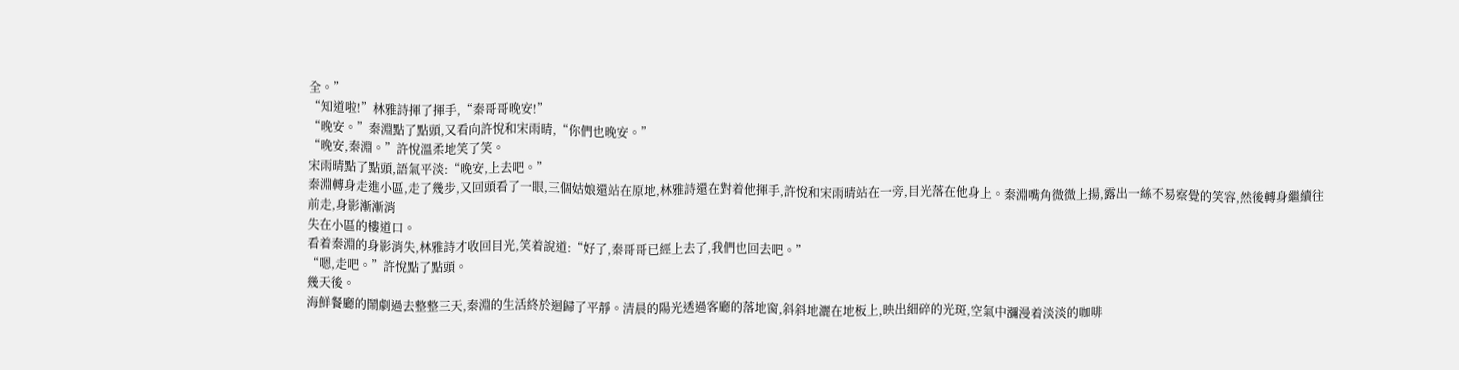全。”
“知道啦!”林雅詩揮了揮手,“秦哥哥晚安!”
“晚安。”秦淵點了點頭,又看向許悅和宋雨晴,“你們也晚安。”
“晚安,秦淵。”許悅溫柔地笑了笑。
宋雨晴點了點頭,語氣平淡:“晚安,上去吧。”
秦淵轉身走進小區,走了幾步,又回頭看了一眼,三個姑娘還站在原地,林雅詩還在對着他揮手,許悅和宋雨晴站在一旁,目光落在他身上。秦淵嘴角微微上揚,露出一絲不易察覺的笑容,然後轉身繼續往前走,身影漸漸消
失在小區的樓道口。
看着秦淵的身影消失,林雅詩才收回目光,笑着說道:“好了,秦哥哥已經上去了,我們也回去吧。”
“嗯,走吧。”許悅點了點頭。
幾天後。
海鮮餐廳的鬧劇過去整整三天,秦淵的生活終於迴歸了平靜。清晨的陽光透過客廳的落地窗,斜斜地灑在地板上,映出細碎的光斑,空氣中瀰漫着淡淡的咖啡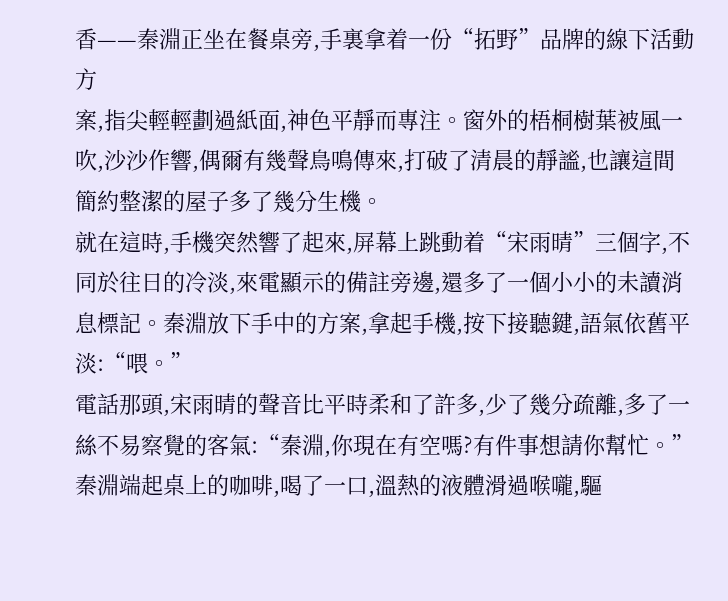香——秦淵正坐在餐桌旁,手裏拿着一份“拓野”品牌的線下活動方
案,指尖輕輕劃過紙面,神色平靜而專注。窗外的梧桐樹葉被風一吹,沙沙作響,偶爾有幾聲鳥鳴傳來,打破了清晨的靜謐,也讓這間簡約整潔的屋子多了幾分生機。
就在這時,手機突然響了起來,屏幕上跳動着“宋雨晴”三個字,不同於往日的冷淡,來電顯示的備註旁邊,還多了一個小小的未讀消息標記。秦淵放下手中的方案,拿起手機,按下接聽鍵,語氣依舊平淡:“喂。”
電話那頭,宋雨晴的聲音比平時柔和了許多,少了幾分疏離,多了一絲不易察覺的客氣:“秦淵,你現在有空嗎?有件事想請你幫忙。”
秦淵端起桌上的咖啡,喝了一口,溫熱的液體滑過喉嚨,驅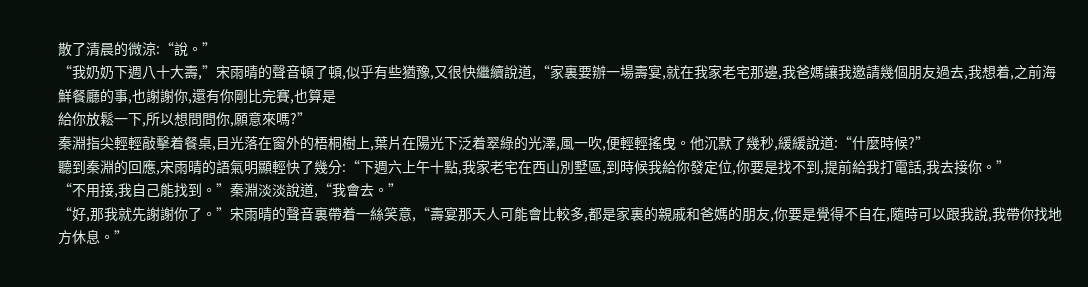散了清晨的微涼:“說。”
“我奶奶下週八十大壽,”宋雨晴的聲音頓了頓,似乎有些猶豫,又很快繼續說道,“家裏要辦一場壽宴,就在我家老宅那邊,我爸媽讓我邀請幾個朋友過去,我想着,之前海鮮餐廳的事,也謝謝你,還有你剛比完賽,也算是
給你放鬆一下,所以想問問你,願意來嗎?”
秦淵指尖輕輕敲擊着餐桌,目光落在窗外的梧桐樹上,葉片在陽光下泛着翠綠的光澤,風一吹,便輕輕搖曳。他沉默了幾秒,緩緩說道:“什麼時候?”
聽到秦淵的回應,宋雨晴的語氣明顯輕快了幾分:“下週六上午十點,我家老宅在西山別墅區,到時候我給你發定位,你要是找不到,提前給我打電話,我去接你。”
“不用接,我自己能找到。”秦淵淡淡說道,“我會去。”
“好,那我就先謝謝你了。”宋雨晴的聲音裏帶着一絲笑意,“壽宴那天人可能會比較多,都是家裏的親戚和爸媽的朋友,你要是覺得不自在,隨時可以跟我說,我帶你找地方休息。”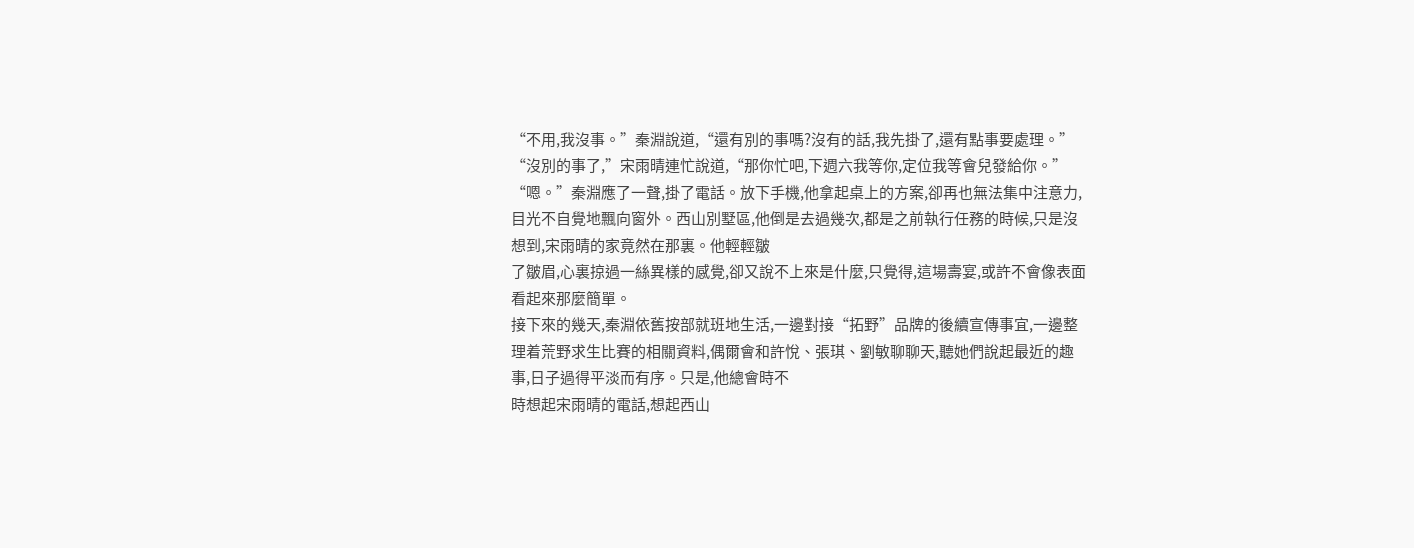“不用,我沒事。”秦淵說道,“還有別的事嗎?沒有的話,我先掛了,還有點事要處理。”
“沒別的事了,”宋雨晴連忙說道,“那你忙吧,下週六我等你,定位我等會兒發給你。”
“嗯。”秦淵應了一聲,掛了電話。放下手機,他拿起桌上的方案,卻再也無法集中注意力,目光不自覺地飄向窗外。西山別墅區,他倒是去過幾次,都是之前執行任務的時候,只是沒想到,宋雨晴的家竟然在那裏。他輕輕皺
了皺眉,心裏掠過一絲異樣的感覺,卻又說不上來是什麼,只覺得,這場壽宴,或許不會像表面看起來那麼簡單。
接下來的幾天,秦淵依舊按部就班地生活,一邊對接“拓野”品牌的後續宣傳事宜,一邊整理着荒野求生比賽的相關資料,偶爾會和許悅、張琪、劉敏聊聊天,聽她們說起最近的趣事,日子過得平淡而有序。只是,他總會時不
時想起宋雨晴的電話,想起西山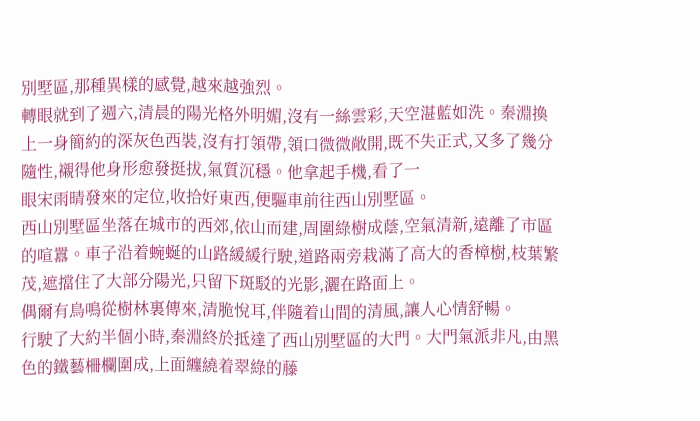別墅區,那種異樣的感覺,越來越強烈。
轉眼就到了週六,清晨的陽光格外明媚,沒有一絲雲彩,天空湛藍如洗。秦淵換上一身簡約的深灰色西裝,沒有打領帶,領口微微敞開,既不失正式,又多了幾分隨性,襯得他身形愈發挺拔,氣質沉穩。他拿起手機,看了一
眼宋雨晴發來的定位,收拾好東西,便驅車前往西山別墅區。
西山別墅區坐落在城市的西郊,依山而建,周圍綠樹成蔭,空氣清新,遠離了市區的喧囂。車子沿着蜿蜒的山路緩緩行駛,道路兩旁栽滿了高大的香樟樹,枝葉繁茂,遮擋住了大部分陽光,只留下斑駁的光影,灑在路面上。
偶爾有鳥鳴從樹林裏傳來,清脆悅耳,伴隨着山間的清風,讓人心情舒暢。
行駛了大約半個小時,秦淵終於抵達了西山別墅區的大門。大門氣派非凡,由黑色的鐵藝柵欄圍成,上面纏繞着翠綠的藤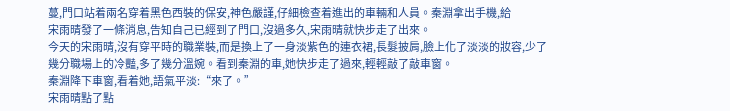蔓,門口站着兩名穿着黑色西裝的保安,神色嚴謹,仔細檢查着進出的車輛和人員。秦淵拿出手機,給
宋雨晴發了一條消息,告知自己已經到了門口,沒過多久,宋雨晴就快步走了出來。
今天的宋雨晴,沒有穿平時的職業裝,而是換上了一身淡紫色的連衣裙,長髮披肩,臉上化了淡淡的妝容,少了幾分職場上的冷豔,多了幾分溫婉。看到秦淵的車,她快步走了過來,輕輕敲了敲車窗。
秦淵降下車窗,看着她,語氣平淡:“來了。”
宋雨晴點了點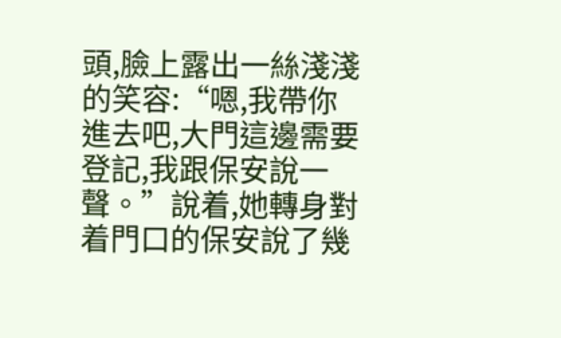頭,臉上露出一絲淺淺的笑容:“嗯,我帶你進去吧,大門這邊需要登記,我跟保安說一聲。”說着,她轉身對着門口的保安說了幾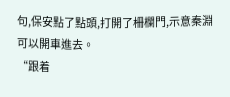句,保安點了點頭,打開了柵欄門,示意秦淵可以開車進去。
“跟着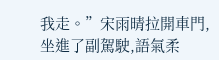我走。”宋雨晴拉開車門,坐進了副駕駛,語氣柔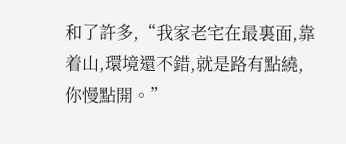和了許多,“我家老宅在最裏面,靠着山,環境還不錯,就是路有點繞,你慢點開。”